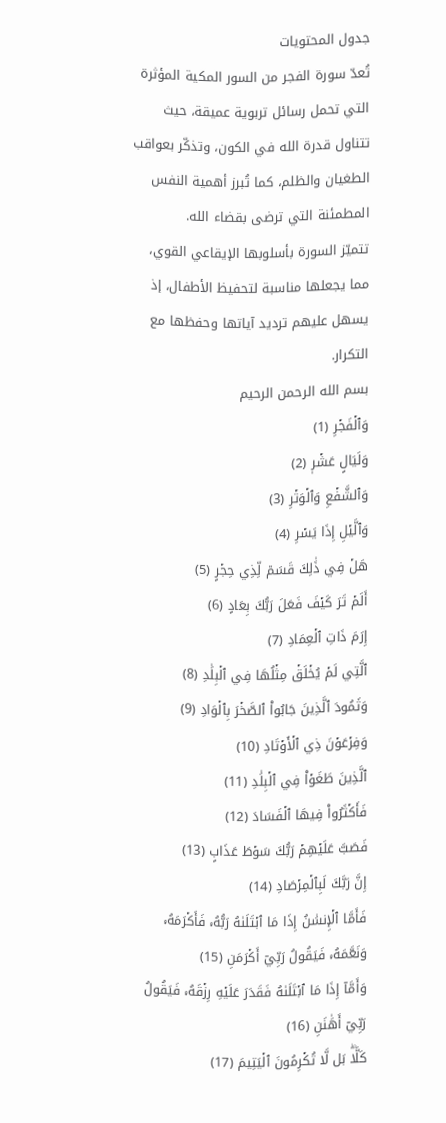جدول المحتويات
تُعدّ سورة الفجر من السور المكية المؤثرة التي تحمل رسائل تربوية عميقة، حيث تتناول قدرة الله في الكون، وتذكّر بعواقب الطغيان والظلم، كما تُبرز أهمية النفس المطمئنة التي ترضى بقضاء الله.
تتميّز السورة بأسلوبها الإيقاعي القوي، مما يجعلها مناسبة لتحفيظ الأطفال، إذ يسهل عليهم ترديد آياتها وحفظها مع التكرار.
بسم الله الرحمن الرحيم
وَٱلۡفَجۡرِ (1)
وَلَيَالٍ عَشۡرٖ (2)
وَٱلشَّفۡعِ وَٱلۡوَتۡرِ (3)
وَٱلَّيۡلِ إِذَا يَسۡرِ (4)
هَلۡ فِي ذَٰلِكَ قَسَمٞ لِّذِي حِجۡرٍ (5)
أَلَمۡ تَرَ كَيۡفَ فَعَلَ رَبُّكَ بِعَادٍ (6)
إِرَمَ ذَاتِ ٱلۡعِمَادِ (7)
ٱلَّتِي لَمۡ يُخۡلَقۡ مِثۡلُهَا فِي ٱلۡبِلَٰدِ (8)
وَثَمُودَ ٱلَّذِينَ جَابُواْ ٱلصَّخۡرَ بِٱلۡوَادِ (9)
وَفِرۡعَوۡنَ ذِي ٱلۡأَوۡتَادِ (10)
ٱلَّذِينَ طَغَوۡاْ فِي ٱلۡبِلَٰدِ (11)
فَأَكۡثَرُواْ فِيهَا ٱلۡفَسَادَ (12)
فَصَبَّ عَلَيۡهِمۡ رَبُّكَ سَوۡطَ عَذَابٍ (13)
إِنَّ رَبَّكَ لَبِٱلۡمِرۡصَادِ (14)
فَأَمَّا ٱلۡإِنسَٰنُ إِذَا مَا ٱبۡتَلَىٰهُ رَبُّهُۥ فَأَكۡرَمَهُۥ وَنَعَّمَهُۥ فَيَقُولُ رَبِّيٓ أَكۡرَمَنِ (15)
وَأَمَّآ إِذَا مَا ٱبۡتَلَىٰهُ فَقَدَرَ عَلَيۡهِ رِزۡقَهُۥ فَيَقُولُ رَبِّيٓ أَهَٰنَنِ (16)
كَلَّاۖ بَل لَّا تُكۡرِمُونَ ٱلۡيَتِيمَ (17)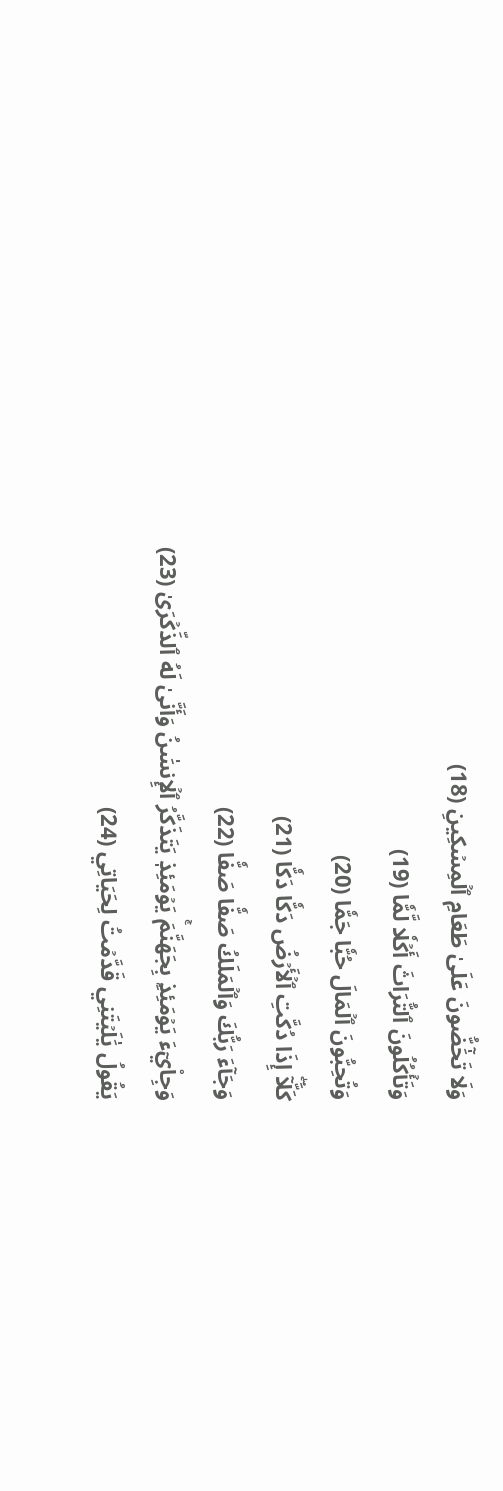وَلَا تَحَٰٓضُّونَ عَلَىٰ طَعَامِ ٱلۡمِسۡكِينِ (18)
وَتَأۡكُلُونَ ٱلتُّرَاثَ أَكۡلٗا لَّمّٗا (19)
وَتُحِبُّونَ ٱلۡمَالَ حُبّٗا جَمّٗا (20)
كَلَّآۖ إِذَا دُكَّتِ ٱلۡأَرۡضُ دَكّٗا دَكّٗا (21)
وَجَآءَ رَبُّكَ وَٱلۡمَلَكُ صَفّٗا صَفّٗا (22)
وَجِاْيٓءَ يَوۡمَئِذِۭ بِجَهَنَّمَۚ يَوۡمَئِذٖ يَتَذَكَّرُ ٱلۡإِنسَٰنُ وَأَنَّىٰ لَهُ ٱلذِّكۡرَىٰ (23)
يَقُولُ يَٰلَيۡتَنِي قَدَّمۡتُ لِحَيَاتِي (24)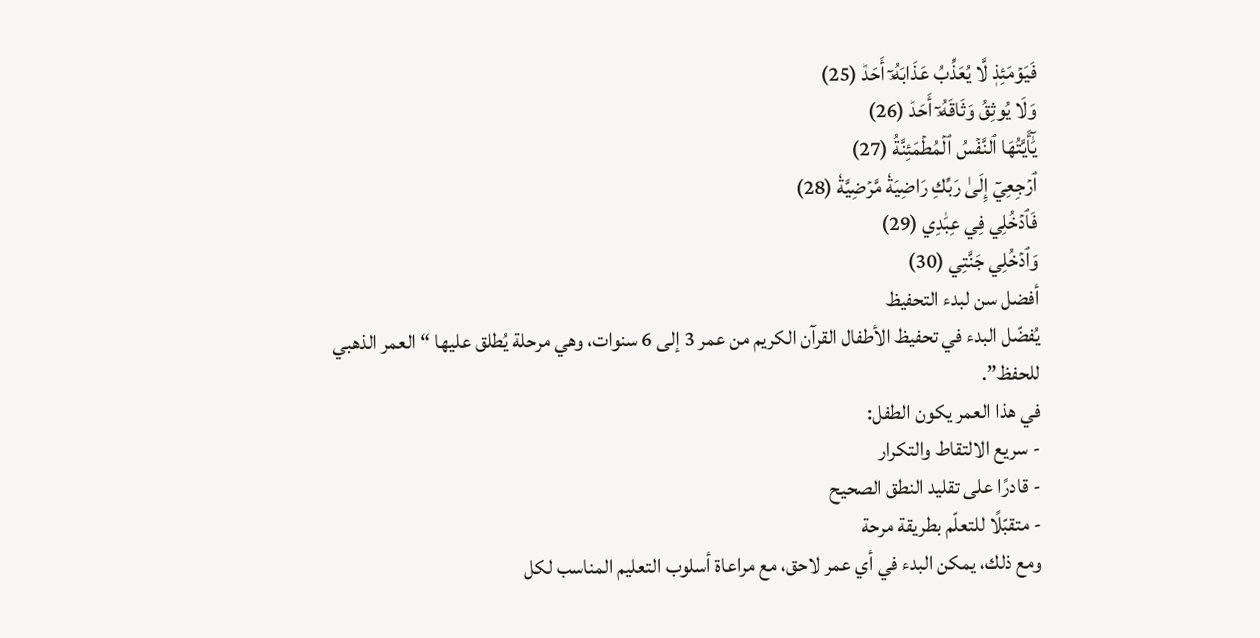فَيَوۡمَئِذٖ لَّا يُعَذِّبُ عَذَابَهُۥٓ أَحَدٞ (25)
وَلَا يُوثِقُ وَثَاقَهُۥٓ أَحَدٞ (26)
يَٰٓأَيَّتُهَا ٱلنَّفۡسُ ٱلۡمُطۡمَئِنَّةُ (27)
ٱرۡجِعِيٓ إِلَىٰ رَبِّكِ رَاضِيَةٗ مَّرۡضِيَّةٗ (28)
فَٱدۡخُلِي فِي عِبَٰدِي (29)
وَٱدۡخُلِي جَنَّتِي (30)
أفضل سن لبدء التحفيظ
يُفضّل البدء في تحفيظ الأطفال القرآن الكريم من عمر 3 إلى 6 سنوات، وهي مرحلة يُطلق عليها “العمر الذهبي للحفظ”.
في هذا العمر يكون الطفل:
- سريع الالتقاط والتكرار
- قادرًا على تقليد النطق الصحيح
- متقبّلًا للتعلّم بطريقة مرحة
ومع ذلك، يمكن البدء في أي عمر لاحق، مع مراعاة أسلوب التعليم المناسب لكل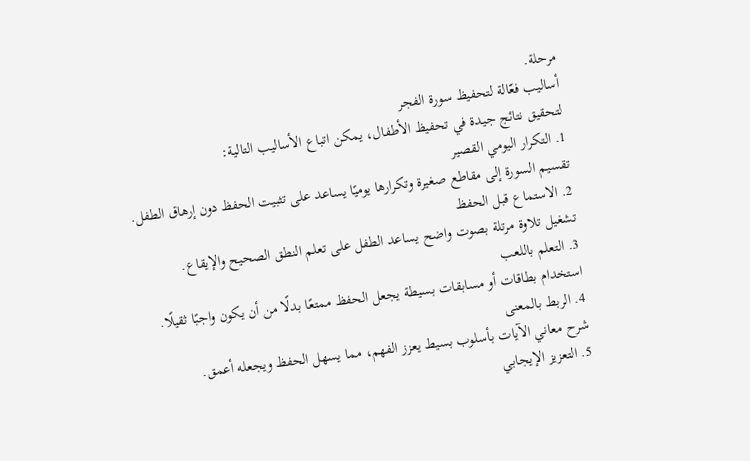مرحلة.
أساليب فعّالة لتحفيظ سورة الفجر
لتحقيق نتائج جيدة في تحفيظ الأطفال، يمكن اتباع الأساليب التالية:
1. التكرار اليومي القصير
تقسيم السورة إلى مقاطع صغيرة وتكرارها يوميًا يساعد على تثبيت الحفظ دون إرهاق الطفل.
2. الاستماع قبل الحفظ
تشغيل تلاوة مرتلة بصوت واضح يساعد الطفل على تعلم النطق الصحيح والإيقاع.
3. التعلم باللعب
استخدام بطاقات أو مسابقات بسيطة يجعل الحفظ ممتعًا بدلًا من أن يكون واجبًا ثقيلًا.
4. الربط بالمعنى
شرح معاني الآيات بأسلوب بسيط يعزز الفهم، مما يسهل الحفظ ويجعله أعمق.
5. التعزيز الإيجابي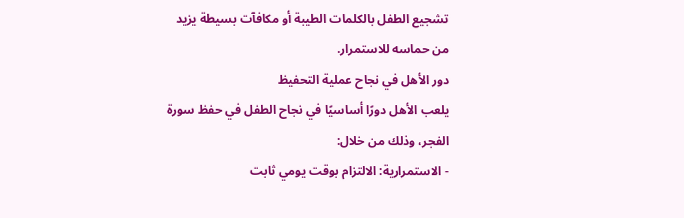تشجيع الطفل بالكلمات الطيبة أو مكافآت بسيطة يزيد من حماسه للاستمرار.
دور الأهل في نجاح عملية التحفيظ
يلعب الأهل دورًا أساسيًا في نجاح الطفل في حفظ سورة الفجر، وذلك من خلال:
- الاستمرارية: الالتزام بوقت يومي ثابت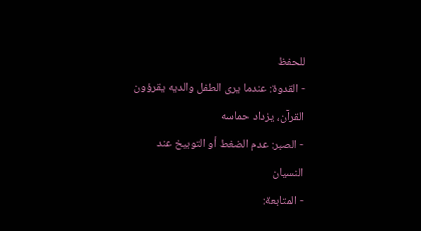للحفظ
- القدوة: عندما يرى الطفل والديه يقرؤون القرآن، يزداد حماسه
- الصبر: عدم الضغط أو التوبيخ عند النسيان
- المتابعة: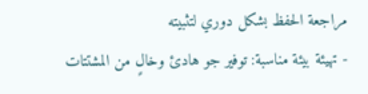مراجعة الحفظ بشكل دوري لتثبيته
- تهيئة بيئة مناسبة: توفير جو هادئ وخالٍ من المشتتات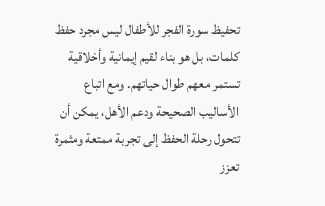تحفيظ سورة الفجر للأطفال ليس مجرد حفظ كلمات، بل هو بناء لقيم إيمانية وأخلاقية تستمر معهم طوال حياتهم. ومع اتباع الأساليب الصحيحة ودعم الأهل، يمكن أن تتحول رحلة الحفظ إلى تجربة ممتعة ومثمرة تعزز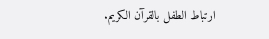ارتباط الطفل بالقرآن الكريم.